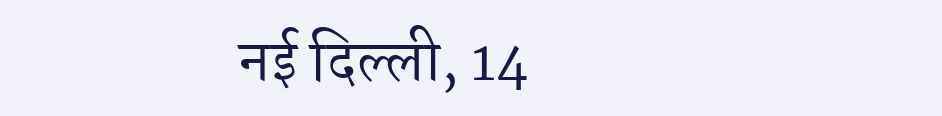नई दिल्ली, 14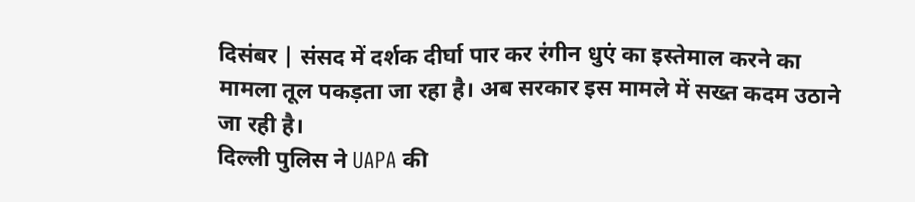दिसंबर | संसद में दर्शक दीर्घा पार कर रंगीन धुएं का इस्तेमाल करने का मामला तूल पकड़ता जा रहा है। अब सरकार इस मामले में सख्त कदम उठाने जा रही है।
दिल्ली पुलिस ने UAPA की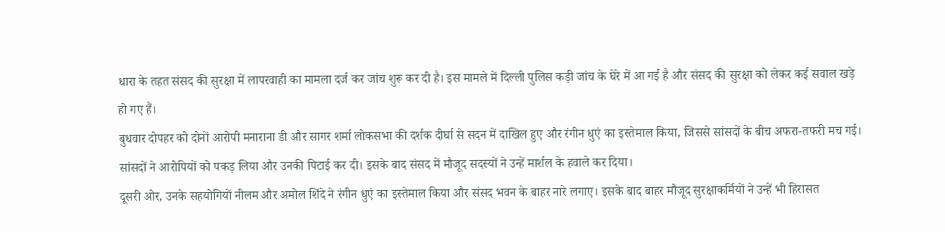धारा के तहत संसद की सुरक्षा में लापरवाही का मामला दर्ज कर जांच शुरू कर दी है। इस मामले में दिल्ली पुलिस कड़ी जांच के घेरे में आ गई है और संसद की सुरक्षा को लेकर कई सवाल खड़े हो गए हैं।
बुधवार दोपहर को दोनों आरोपी मनाराना डी और सागर शर्मा लोकसभा की दर्शक दीर्घा से सदन में दाखिल हुए और रंगीन धुएं का इस्तेमाल किया, जिससे सांसदों के बीच अफरा-तफरी मच गई। सांसदों ने आरोपियों को पकड़ लिया और उनकी पिटाई कर दी। इसके बाद संसद में मौजूद सदस्यों ने उन्हें मार्शल के हवाले कर दिया।
दूसरी ओर, उनके सहयोगियों नीलम और अमोल शिंदे ने रंगीन धुएं का इस्तेमाल किया और संसद भवन के बाहर नारे लगाए। इसके बाद बाहर मौजूद सुरक्षाकर्मियों ने उन्हें भी हिरासत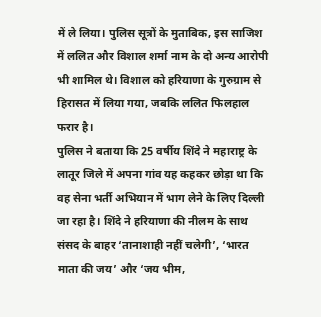में ले लिया। पुलिस सूत्रों के मुताबिक, इस साजिश में ललित और विशाल शर्मा नाम के दो अन्य आरोपी भी शामिल थे। विशाल को हरियाणा के गुरुग्राम से हिरासत में लिया गया, जबकि ललित फिलहाल फरार है।
पुलिस ने बताया कि 25 वर्षीय शिंदे ने महाराष्ट्र के लातूर जिले में अपना गांव यह कहकर छोड़ा था कि वह सेना भर्ती अभियान में भाग लेने के लिए दिल्ली जा रहा है। शिंदे ने हरियाणा की नीलम के साथ संसद के बाहर ‘तानाशाही नहीं चलेगी’, ‘भारत माता की जय’ और ‘जय भीम,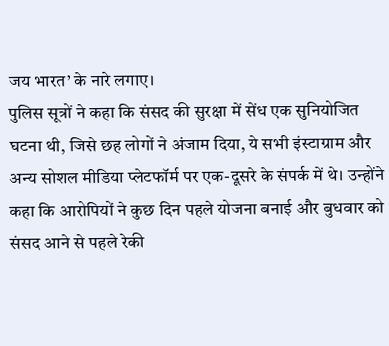जय भारत’ के नारे लगाए।
पुलिस सूत्रों ने कहा कि संसद की सुरक्षा में सेंध एक सुनियोजित घटना थी, जिसे छह लोगों ने अंजाम दिया, ये सभी इंस्टाग्राम और अन्य सोशल मीडिया प्लेटफॉर्म पर एक-दूसरे के संपर्क में थे। उन्होंने कहा कि आरोपियों ने कुछ दिन पहले योजना बनाई और बुधवार को संसद आने से पहले रेकी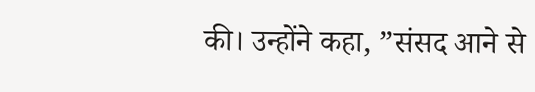की। उन्होंने कहा, ”संसद आने से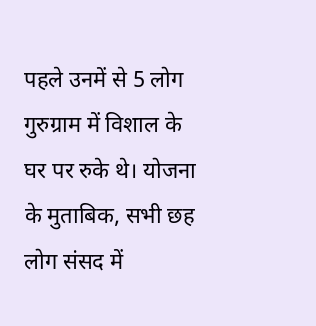पहले उनमें से 5 लोग गुरुग्राम में विशाल के घर पर रुके थे। योजना के मुताबिक, सभी छह लोग संसद में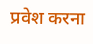प्रवेश करना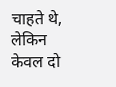चाहते थे, लेकिन केवल दो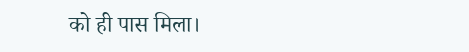को ही पास मिला।